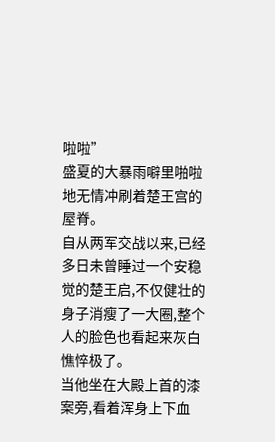啦啦”
盛夏的大暴雨噼里啪啦地无情冲刷着楚王宫的屋脊。
自从两军交战以来,已经多日未曾睡过一个安稳觉的楚王启,不仅健壮的身子消瘦了一大圈,整个人的脸色也看起来灰白憔悴极了。
当他坐在大殿上首的漆案旁,看着浑身上下血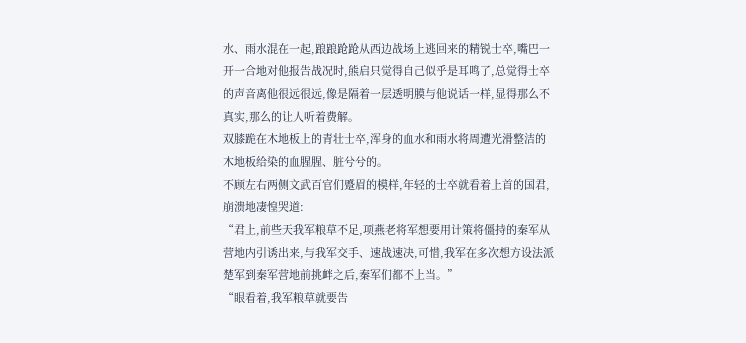水、雨水混在一起,踉踉跄跄从西边战场上逃回来的精锐士卒,嘴巴一开一合地对他报告战况时,熊启只觉得自己似乎是耳鸣了,总觉得士卒的声音离他很远很远,像是隔着一层透明膜与他说话一样,显得那么不真实,那么的让人听着费解。
双膝跪在木地板上的青壮士卒,浑身的血水和雨水将周遭光滑整洁的木地板给染的血腥腥、脏兮兮的。
不顾左右两侧文武百官们蹙眉的模样,年轻的士卒就看着上首的国君,崩溃地凄惶哭道:
“君上,前些天我军粮草不足,项燕老将军想要用计策将僵持的秦军从营地内引诱出来,与我军交手、速战速决,可惜,我军在多次想方设法派楚军到秦军营地前挑衅之后,秦军们都不上当。”
“眼看着,我军粮草就要告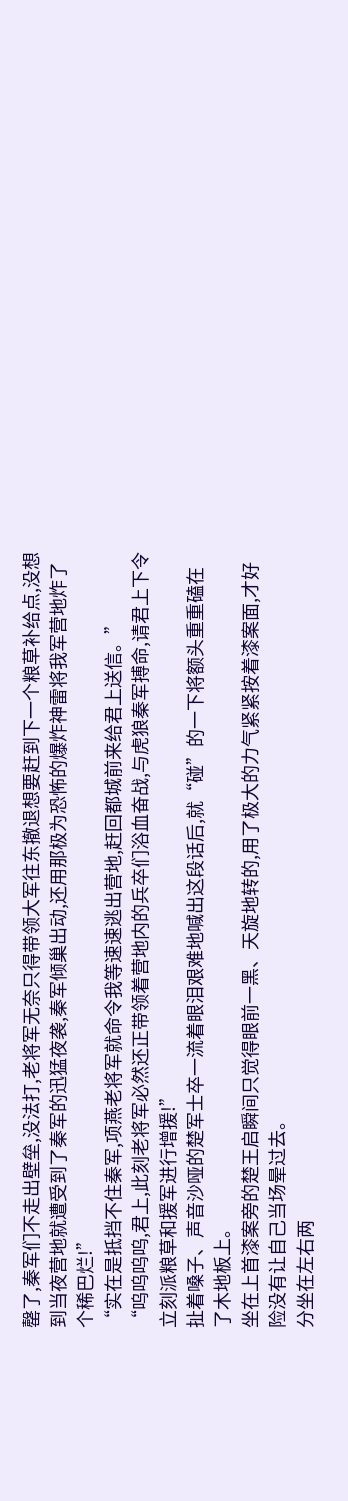罄了,秦军们不走出壁垒,没法打,老将军无奈只得带领大军往东撤退想要赶到下一个粮草补给点,没想到当夜营地就遭受到了秦军的迅猛夜袭,秦军倾巢出动,还用那极为恐怖的爆炸神雷将我军营地炸了个稀巴烂!”
“实在是抵挡不住秦军,项燕老将军就命令我等速速逃出营地,赶回都城前来给君上送信。”
“呜呜呜呜,君上,此刻老将军必然还正带领着营地内的兵卒们浴血奋战,与虎狼秦军搏命,请君上下令立刻派粮草和援军进行增援!”
扯着嗓子、声音沙哑的楚军士卒一流着眼泪艰难地喊出这段话后,就“碰”的一下将额头重重磕在了木地板上。
坐在上首漆案旁的楚王启瞬间只觉得眼前一黑、天旋地转的,用了极大的力气紧紧按着漆案面,才好险没有让自己当场晕过去。
分坐在左右两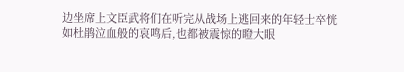边坐席上文臣武将们在听完从战场上逃回来的年轻士卒恍如杜鹃泣血般的哀鸣后,也都被震惊的瞪大眼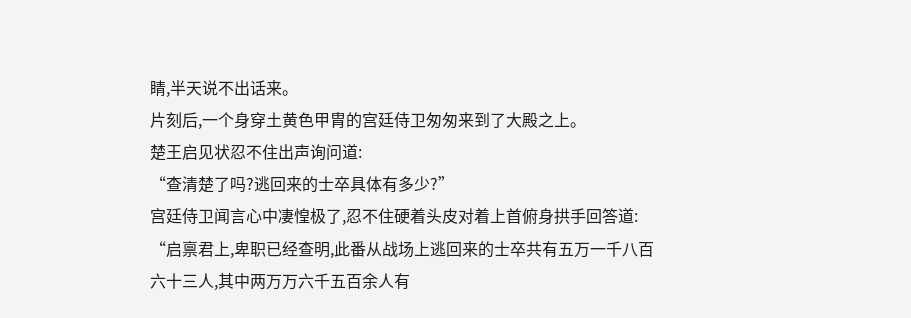睛,半天说不出话来。
片刻后,一个身穿土黄色甲胄的宫廷侍卫匆匆来到了大殿之上。
楚王启见状忍不住出声询问道:
“查清楚了吗?逃回来的士卒具体有多少?”
宫廷侍卫闻言心中凄惶极了,忍不住硬着头皮对着上首俯身拱手回答道:
“启禀君上,卑职已经查明,此番从战场上逃回来的士卒共有五万一千八百六十三人,其中两万万六千五百余人有